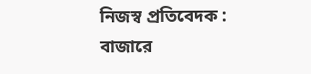নিজস্ব প্রতিবেদক : বাজারে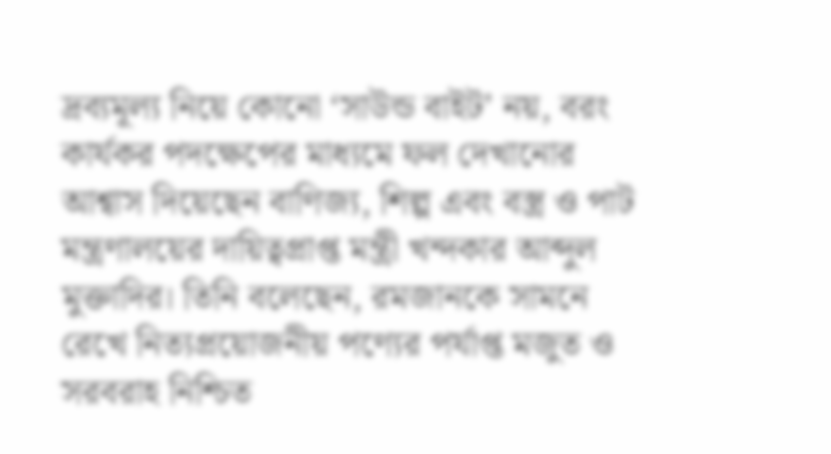দ্রব্যমূল্য নিয়ে কোনো ‘সাউন্ড বাইট’ নয়, বরং কার্যকর পদক্ষেপের মাধ্যমে ফল দেখানোর আশ্বাস দিয়েছেন বাণিজ্য, শিল্প এবং বস্ত্র ও পাট মন্ত্রণালয়ের দায়িত্বপ্রাপ্ত মন্ত্রী খন্দকার আব্দুল মুক্তাদির। তিনি বলেছেন, রমজানকে সামনে রেখে নিত্যপ্রয়োজনীয় পণ্যের পর্যাপ্ত মজুত ও সরবরাহ নিশ্চিত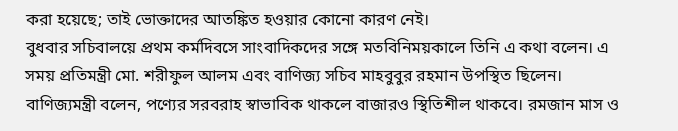করা হয়েছে; তাই ভোক্তাদের আতঙ্কিত হওয়ার কোনো কারণ নেই।
বুধবার সচিবালয়ে প্রথম কর্মদিবসে সাংবাদিকদের সঙ্গে মতবিনিময়কালে তিনি এ কথা বলেন। এ সময় প্রতিমন্ত্রী মো. শরীফুল আলম এবং বাণিজ্য সচিব মাহবুবুর রহমান উপস্থিত ছিলেন।
বাণিজ্যমন্ত্রী বলেন, পণ্যের সরবরাহ স্বাভাবিক থাকলে বাজারও স্থিতিশীল থাকবে। রমজান মাস ও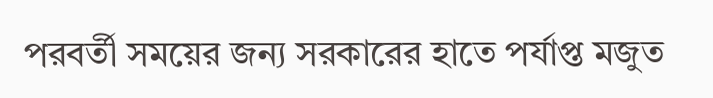পরবর্তী সময়ের জন্য সরকারের হাতে পর্যাপ্ত মজুত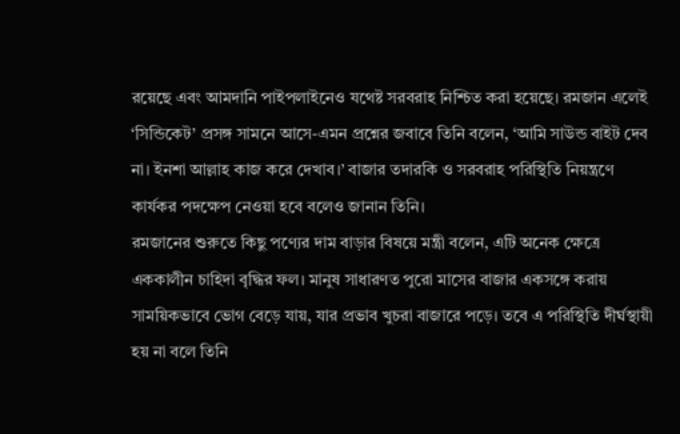রয়েছে এবং আমদানি পাইপলাইনেও যথেষ্ট সরবরাহ নিশ্চিত করা হয়েছে। রমজান এলেই ‘সিন্ডিকেট’ প্রসঙ্গ সামনে আসে-এমন প্রশ্নের জবাবে তিনি বলেন, ‘আমি সাউন্ড বাইট দেব না। ইনশা আল্লাহ কাজ করে দেখাব।’ বাজার তদারকি ও সরবরাহ পরিস্থিতি নিয়ন্ত্রণে কার্যকর পদক্ষেপ নেওয়া হবে বলেও জানান তিনি।
রমজানের শুরুতে কিছু পণ্যের দাম বাড়ার বিষয়ে মন্ত্রী বলেন, এটি অনেক ক্ষেত্রে এককালীন চাহিদা বৃদ্ধির ফল। মানুষ সাধারণত পুরো মাসের বাজার একসঙ্গে করায় সাময়িকভাবে ভোগ বেড়ে যায়, যার প্রভাব খুচরা বাজারে পড়ে। তবে এ পরিস্থিতি দীর্ঘস্থায়ী হয় না বলে তিনি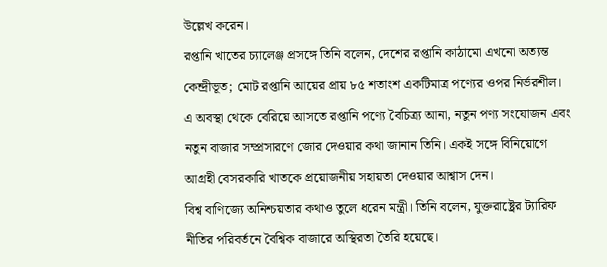উল্লেখ করেন।
রপ্তানি খাতের চ্যালেঞ্জ প্রসঙ্গে তিনি বলেন, দেশের রপ্তানি কাঠামো এখনো অত্যন্ত কেন্দ্রীভূত; মোট রপ্তানি আয়ের প্রায় ৮৫ শতাংশ একটিমাত্র পণ্যের ওপর নির্ভরশীল। এ অবস্থা থেকে বেরিয়ে আসতে রপ্তানি পণ্যে বৈচিত্র্য আনা, নতুন পণ্য সংযোজন এবং নতুন বাজার সম্প্রসারণে জোর দেওয়ার কথা জানান তিনি। একই সঙ্গে বিনিয়োগে আগ্রহী বেসরকারি খাতকে প্রয়োজনীয় সহায়তা দেওয়ার আশ্বাস দেন।
বিশ্ব বাণিজ্যে অনিশ্চয়তার কথাও তুলে ধরেন মন্ত্রী। তিনি বলেন, যুক্তরাষ্ট্রের ট্যারিফ নীতির পরিবর্তনে বৈশ্বিক বাজারে অস্থিরতা তৈরি হয়েছে।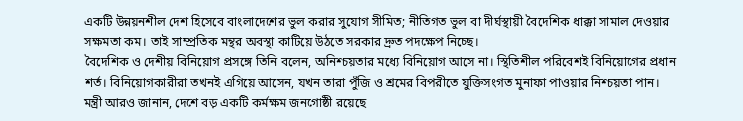একটি উন্নয়নশীল দেশ হিসেবে বাংলাদেশের ভুল করার সুযোগ সীমিত; নীতিগত ভুল বা দীর্ঘস্থায়ী বৈদেশিক ধাক্কা সামাল দেওয়ার সক্ষমতা কম। তাই সাম্প্রতিক মন্থর অবস্থা কাটিয়ে উঠতে সরকার দ্রুত পদক্ষেপ নিচ্ছে।
বৈদেশিক ও দেশীয় বিনিয়োগ প্রসঙ্গে তিনি বলেন, অনিশ্চয়তার মধ্যে বিনিয়োগ আসে না। স্থিতিশীল পরিবেশই বিনিয়োগের প্রধান শর্ত। বিনিয়োগকারীরা তখনই এগিয়ে আসেন, যখন তারা পুঁজি ও শ্রমের বিপরীতে যুক্তিসংগত মুনাফা পাওয়ার নিশ্চয়তা পান।
মন্ত্রী আরও জানান, দেশে বড় একটি কর্মক্ষম জনগোষ্ঠী রয়েছে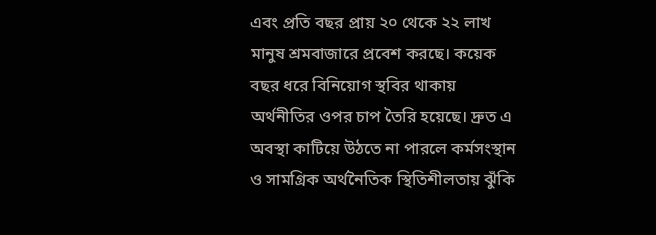এবং প্রতি বছর প্রায় ২০ থেকে ২২ লাখ মানুষ শ্রমবাজারে প্রবেশ করছে। কয়েক বছর ধরে বিনিয়োগ স্থবির থাকায় অর্থনীতির ওপর চাপ তৈরি হয়েছে। দ্রুত এ অবস্থা কাটিয়ে উঠতে না পারলে কর্মসংস্থান ও সামগ্রিক অর্থনৈতিক স্থিতিশীলতায় ঝুঁকি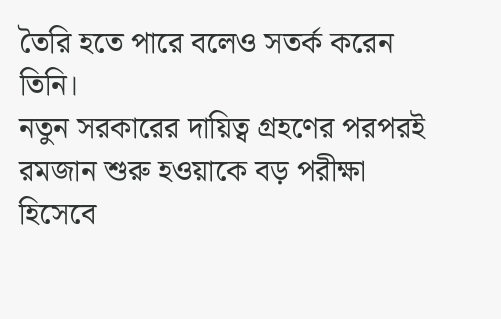তৈরি হতে পারে বলেও সতর্ক করেন তিনি।
নতুন সরকারের দায়িত্ব গ্রহণের পরপরই রমজান শুরু হওয়াকে বড় পরীক্ষা হিসেবে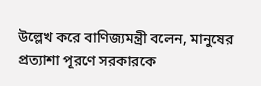উল্লেখ করে বাণিজ্যমন্ত্রী বলেন, মানুষের প্রত্যাশা পূরণে সরকারকে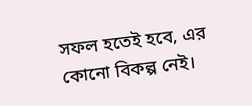সফল হতেই হবে, এর কোনো বিকল্প নেই।